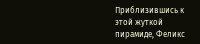Приблизившись к этой жуткой пирамиде, Феликс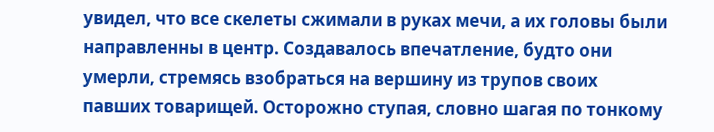увидел, что все скелеты сжимали в руках мечи, а их головы были направленны в центр. Создавалось впечатление, будто они умерли, стремясь взобраться на вершину из трупов своих павших товарищей. Осторожно ступая, словно шагая по тонкому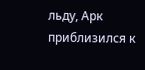льду, Арк приблизился к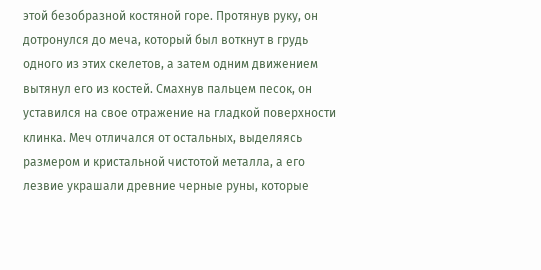этой безобразной костяной горе. Протянув руку, он дотронулся до меча, который был воткнут в грудь одного из этих скелетов, а затем одним движением вытянул его из костей. Смахнув пальцем песок, он уставился на свое отражение на гладкой поверхности клинка. Меч отличался от остальных, выделяясь размером и кристальной чистотой металла, а его лезвие украшали древние черные руны, которые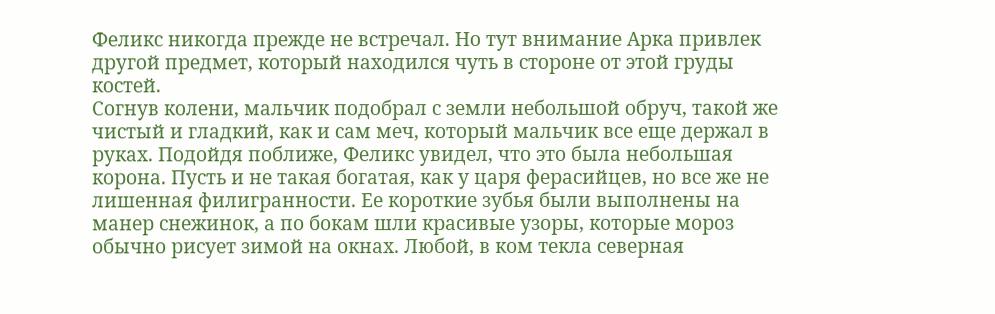Феликс никогда прежде не встречал. Но тут внимание Арка привлек другой предмет, который находился чуть в стороне от этой груды костей.
Согнув колени, мальчик подобрал с земли небольшой обруч, такой же чистый и гладкий, как и сам меч, который мальчик все еще держал в руках. Подойдя поближе, Феликс увидел, что это была небольшая корона. Пусть и не такая богатая, как у царя ферасийцев, но все же не лишенная филигранности. Ее короткие зубья были выполнены на манер снежинок, а по бокам шли красивые узоры, которые мороз обычно рисует зимой на окнах. Любой, в ком текла северная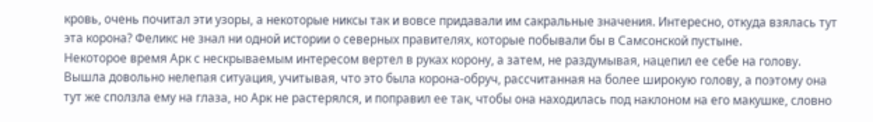кровь, очень почитал эти узоры, а некоторые никсы так и вовсе придавали им сакральные значения. Интересно, откуда взялась тут эта корона? Феликс не знал ни одной истории о северных правителях, которые побывали бы в Самсонской пустыне.
Некоторое время Арк с нескрываемым интересом вертел в руках корону, а затем, не раздумывая, нацепил ее себе на голову. Вышла довольно нелепая ситуация, учитывая, что это была корона-обруч, рассчитанная на более широкую голову, а поэтому она тут же сползла ему на глаза, но Арк не растерялся, и поправил ее так, чтобы она находилась под наклоном на его макушке, словно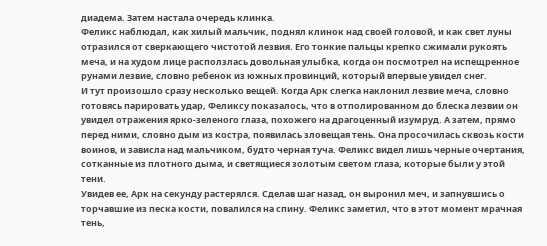диадема. Затем настала очередь клинка.
Феликс наблюдал, как хилый мальчик, поднял клинок над своей головой, и как свет луны отразился от сверкающего чистотой лезвия. Его тонкие пальцы крепко сжимали рукоять меча, и на худом лице расползлась довольная улыбка, когда он посмотрел на испещренное рунами лезвие, словно ребенок из южных провинций, который впервые увидел снег.
И тут произошло сразу несколько вещей. Когда Арк слегка наклонил лезвие меча, словно готовясь парировать удар, Феликсу показалось, что в отполированном до блеска лезвии он увидел отражения ярко-зеленого глаза, похожего на драгоценный изумруд. А затем, прямо перед ними, словно дым из костра, появилась зловещая тень. Она просочилась сквозь кости воинов, и зависла над мальчиком, будто черная туча. Феликс видел лишь черные очертания, сотканные из плотного дыма, и светящиеся золотым светом глаза, которые были у этой тени.
Увидев ее, Арк на секунду растерялся. Сделав шаг назад, он выронил меч, и запнувшись о торчавшие из песка кости, повалился на спину. Феликс заметил, что в этот момент мрачная тень,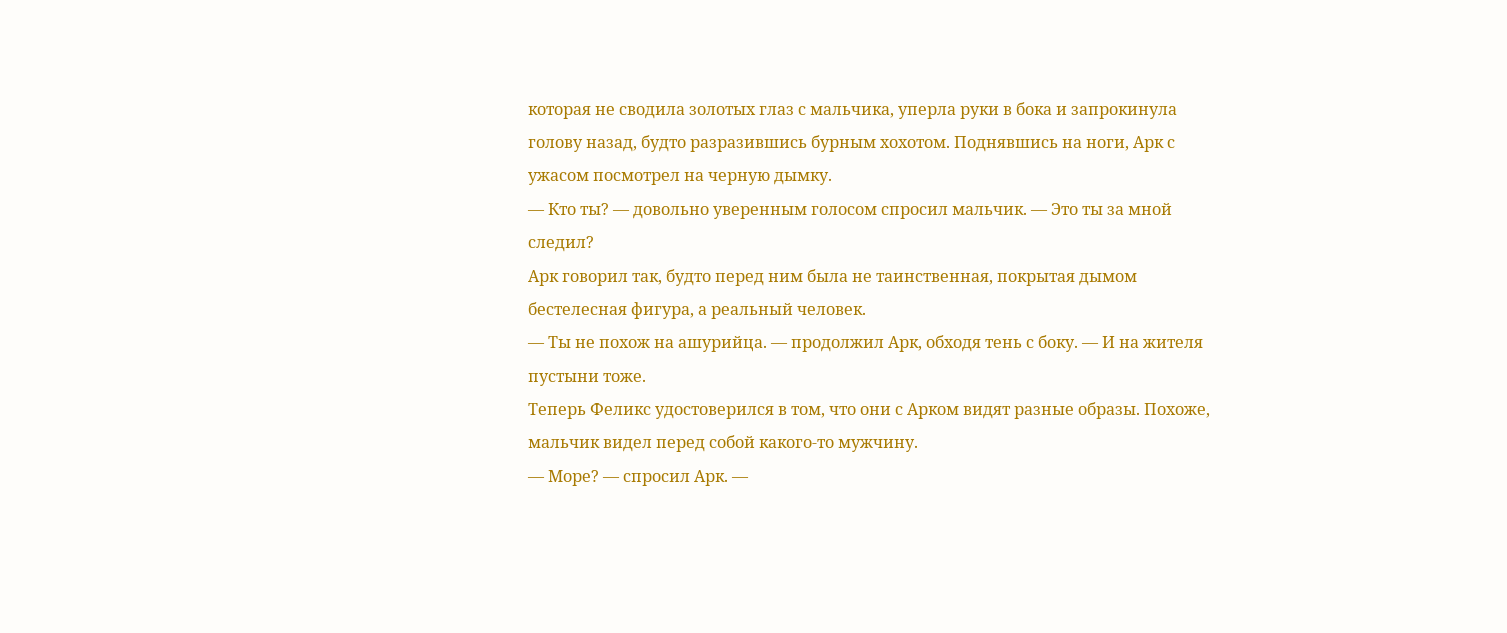которая не сводила золотых глаз с мальчика, уперла руки в бока и запрокинула голову назад, будто разразившись бурным хохотом. Поднявшись на ноги, Арк с ужасом посмотрел на черную дымку.
— Кто ты? — довольно уверенным голосом спросил мальчик. — Это ты за мной следил?
Арк говорил так, будто перед ним была не таинственная, покрытая дымом бестелесная фигура, а реальный человек.
— Ты не похож на ашурийца. — продолжил Арк, обходя тень с боку. — И на жителя пустыни тоже.
Теперь Феликс удостоверился в том, что они с Арком видят разные образы. Похоже, мальчик видел перед собой какого-то мужчину.
— Море? — спросил Арк. —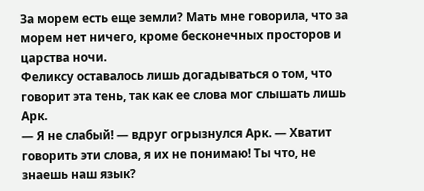За морем есть еще земли? Мать мне говорила, что за морем нет ничего, кроме бесконечных просторов и царства ночи.
Феликсу оставалось лишь догадываться о том, что говорит эта тень, так как ее слова мог слышать лишь Арк.
— Я не слабый! — вдруг огрызнулся Арк. — Хватит говорить эти слова, я их не понимаю! Ты что, не знаешь наш язык?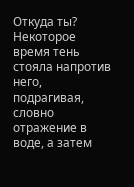Откуда ты?
Некоторое время тень стояла напротив него, подрагивая, словно отражение в воде, а затем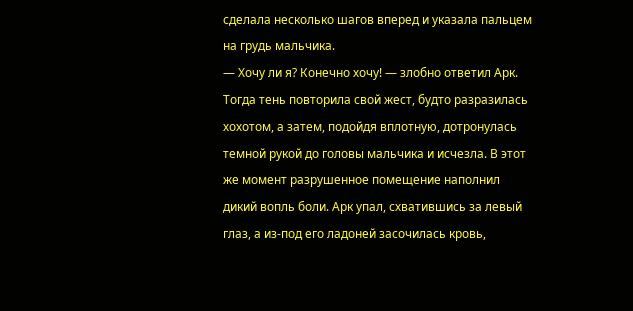сделала несколько шагов вперед и указала пальцем на грудь мальчика.
— Хочу ли я? Конечно хочу! — злобно ответил Арк.
Тогда тень повторила свой жест, будто разразилась хохотом, а затем, подойдя вплотную, дотронулась темной рукой до головы мальчика и исчезла. В этот же момент разрушенное помещение наполнил дикий вопль боли. Арк упал, схватившись за левый глаз, а из-под его ладоней засочилась кровь,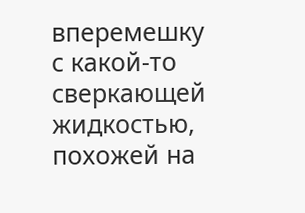вперемешку с какой-то сверкающей жидкостью, похожей на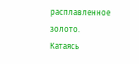расплавленное золото. Катаясь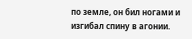по земле, он бил ногами и изгибал спину в агонии.